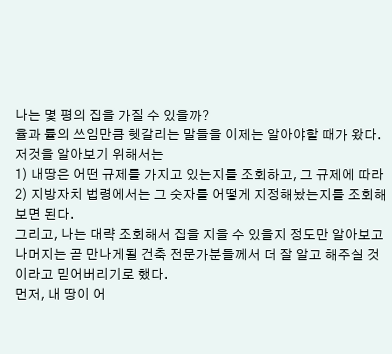나는 몇 평의 집을 가질 수 있을까?
율과 률의 쓰임만큼 헷갈리는 말들을 이제는 알아야할 때가 왔다.
저것을 알아보기 위해서는
1) 내땅은 어떤 규제를 가지고 있는지를 조회하고, 그 규제에 따라
2) 지방자치 법령에서는 그 숫자를 어떻게 지정해놨는지를 조회해보면 된다.
그리고, 나는 대략 조회해서 집을 지을 수 있을지 정도만 알아보고
나머지는 곧 만나게될 건축 전문가분들께서 더 잘 알고 해주실 것이라고 믿어버리기로 했다.
먼저, 내 땅이 어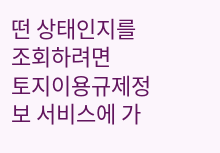떤 상태인지를 조회하려면
토지이용규제정보 서비스에 가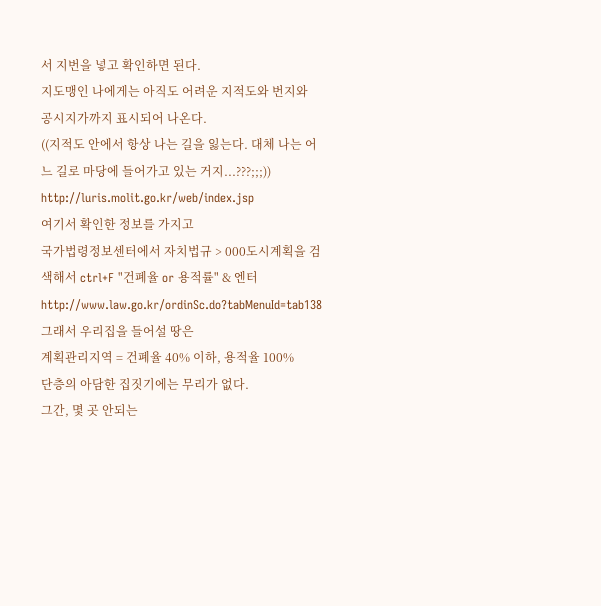서 지번을 넣고 확인하면 된다.
지도맹인 나에게는 아직도 어려운 지적도와 번지와 공시지가까지 표시되어 나온다.
((지적도 안에서 항상 나는 길을 잃는다. 대체 나는 어느 길로 마당에 들어가고 있는 거지...???;;;))
http://luris.molit.go.kr/web/index.jsp
여기서 확인한 정보를 가지고
국가법령정보센터에서 자치법규 > 000도시계획을 검색해서 ctrl+F "건폐율 or 용적률" & 엔터
http://www.law.go.kr/ordinSc.do?tabMenuId=tab138
그래서 우리집을 들어설 땅은
계획관리지역 = 건폐율 40% 이하, 용적율 100%
단층의 아담한 집짓기에는 무리가 없다.
그간, 몇 곳 안되는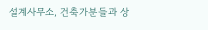설계사무소, 건축가분들과 상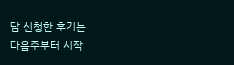담 신청한 후기는
다음주부터 시작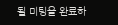될 미팅을 완료하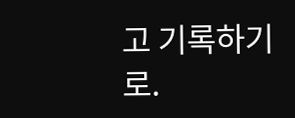고 기록하기로.